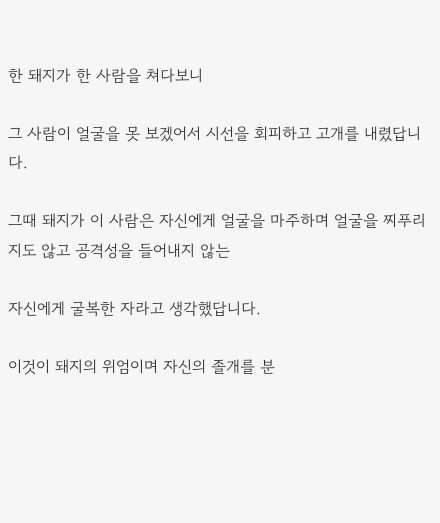한 돼지가 한 사람을 쳐다보니

그 사람이 얼굴을 못 보겠어서 시선을 회피하고 고개를 내렸답니다.

그때 돼지가 이 사람은 자신에게 얼굴을 마주하며 얼굴을 찌푸리지도 않고 공격성을 들어내지 않는

자신에게 굴복한 자라고 생각했답니다.

이것이 돼지의 위엄이며 자신의 졸개를 분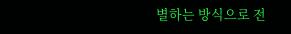별하는 방식으로 전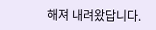해져 내려왔답니다.